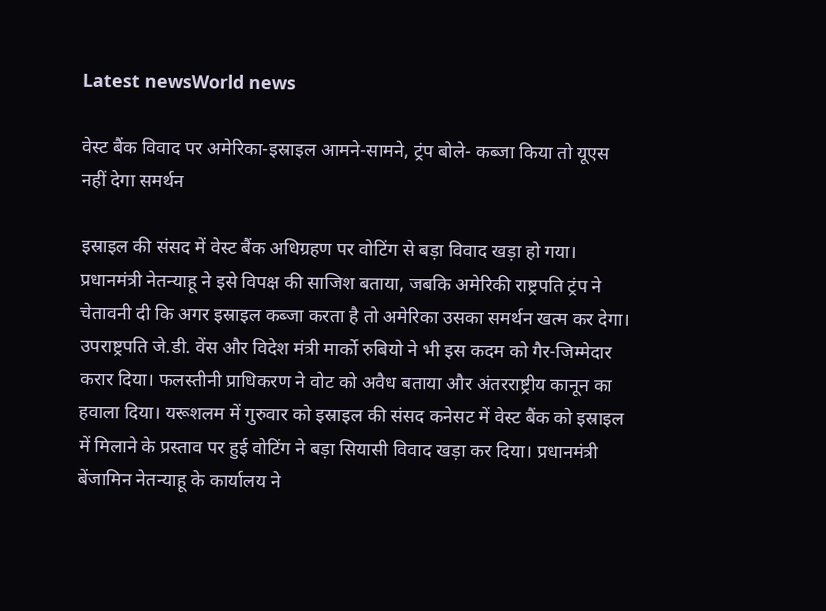Latest newsWorld news

वेस्ट बैंक विवाद पर अमेरिका-इस्राइल आमने-सामने, ट्रंप बोले- कब्जा किया तो यूएस नहीं देगा समर्थन

इस्राइल की संसद में वेस्ट बैंक अधिग्रहण पर वोटिंग से बड़ा विवाद खड़ा हो गया। प्रधानमंत्री नेतन्याहू ने इसे विपक्ष की साजिश बताया, जबकि अमेरिकी राष्ट्रपति ट्रंप ने चेतावनी दी कि अगर इस्राइल कब्जा करता है तो अमेरिका उसका समर्थन खत्म कर देगा। उपराष्ट्रपति जे.डी. वेंस और विदेश मंत्री मार्को रुबियो ने भी इस कदम को गैर-जिम्मेदार करार दिया। फलस्तीनी प्राधिकरण ने वोट को अवैध बताया और अंतरराष्ट्रीय कानून का हवाला दिया। यरूशलम में गुरुवार को इस्राइल की संसद कनेसट में वेस्ट बैंक को इस्राइल में मिलाने के प्रस्ताव पर हुई वोटिंग ने बड़ा सियासी विवाद खड़ा कर दिया। प्रधानमंत्री बेंजामिन नेतन्याहू के कार्यालय ने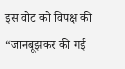इस वोट को विपक्ष की “जानबूझकर की गई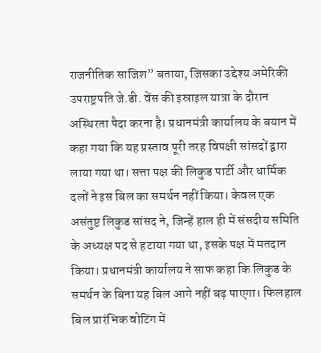राजनीतिक साजिश” बताया, जिसका उद्देश्य अमेरिकी उपराष्ट्रपति जे.डी. वेंस की इस्राइल यात्रा के दौरान अस्थिरता पैदा करना है। प्रधानमंत्री कार्यालय के बयान में कहा गया कि यह प्रस्ताव पूरी तरह विपक्षी सांसदों द्वारा लाया गया था। सत्ता पक्ष की लिकुड पार्टी और धार्मिक दलों ने इस बिल का समर्थन नहीं किया। केवल एक असंतुष्ट लिकुड सांसद ने, जिन्हें हाल ही में संसदीय समिति के अध्यक्ष पद से हटाया गया था, इसके पक्ष में मतदान किया। प्रधानमंत्री कार्यालय ने साफ कहा कि लिकुड के समर्थन के बिना यह बिल आगे नहीं बढ़ पाएगा। फिलहाल बिल प्रारंभिक वोटिंग में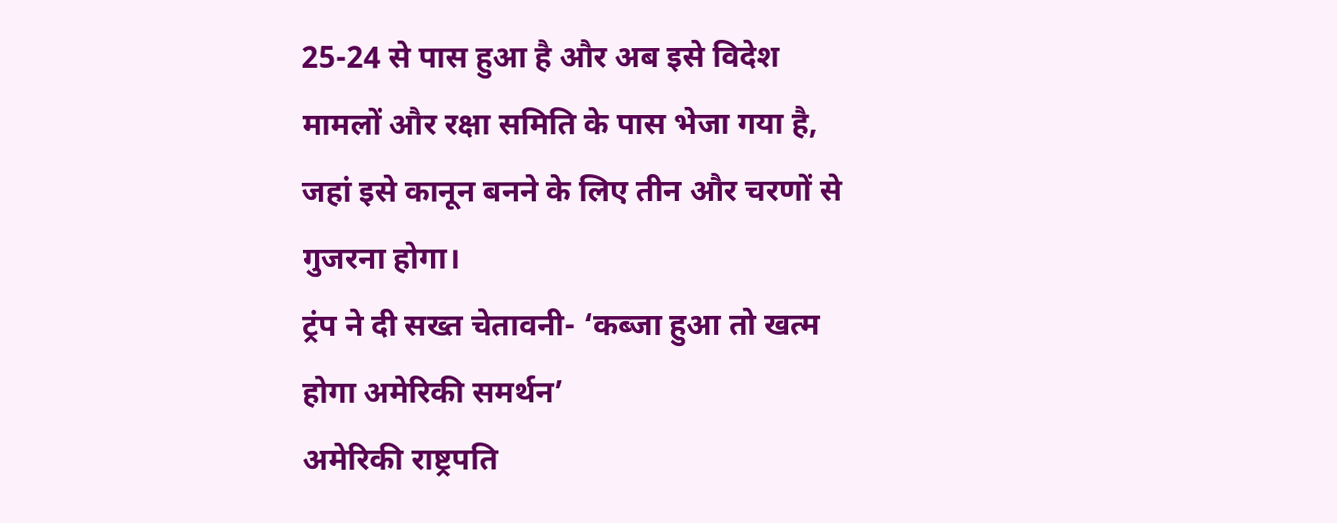25-24 से पास हुआ है और अब इसे विदेश मामलों और रक्षा समिति के पास भेजा गया है, जहां इसे कानून बनने के लिए तीन और चरणों से गुजरना होगा।
ट्रंप ने दी सख्त चेतावनी- ‘कब्जा हुआ तो खत्म होगा अमेरिकी समर्थन’
अमेरिकी राष्ट्रपति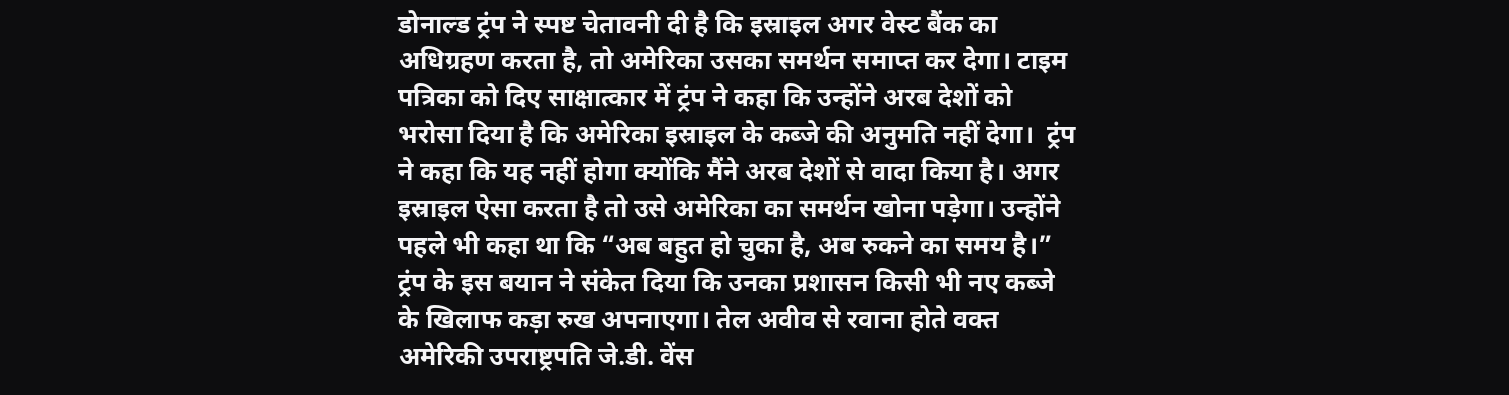डोनाल्ड ट्रंप ने स्पष्ट चेतावनी दी है कि इस्राइल अगर वेस्ट बैंक का अधिग्रहण करता है, तो अमेरिका उसका समर्थन समाप्त कर देगा। टाइम पत्रिका को दिए साक्षात्कार में ट्रंप ने कहा कि उन्होंने अरब देशों को भरोसा दिया है कि अमेरिका इस्राइल के कब्जे की अनुमति नहीं देगा।  ट्रंप ने कहा कि यह नहीं होगा क्योंकि मैंने अरब देशों से वादा किया है। अगर इस्राइल ऐसा करता है तो उसे अमेरिका का समर्थन खोना पड़ेगा। उन्होंने पहले भी कहा था कि “अब बहुत हो चुका है, अब रुकने का समय है।” ट्रंप के इस बयान ने संकेत दिया कि उनका प्रशासन किसी भी नए कब्जे के खिलाफ कड़ा रुख अपनाएगा। तेल अवीव से रवाना होते वक्त अमेरिकी उपराष्ट्रपति जे.डी. वेंस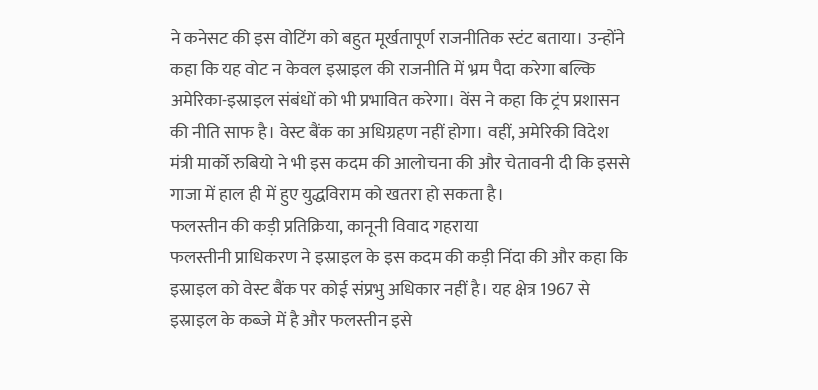ने कनेसट की इस वोटिंग को बहुत मूर्खतापूर्ण राजनीतिक स्टंट बताया। उन्होंने कहा कि यह वोट न केवल इस्राइल की राजनीति में भ्रम पैदा करेगा बल्कि अमेरिका-इस्राइल संबंधों को भी प्रभावित करेगा। वेंस ने कहा कि ट्रंप प्रशासन की नीति साफ है। वेस्ट बैंक का अधिग्रहण नहीं होगा। वहीं, अमेरिकी विदेश मंत्री मार्को रुबियो ने भी इस कदम की आलोचना की और चेतावनी दी कि इससे गाजा में हाल ही में हुए युद्धविराम को खतरा हो सकता है।
फलस्तीन की कड़ी प्रतिक्रिया, कानूनी विवाद गहराया
फलस्तीनी प्राधिकरण ने इस्राइल के इस कदम की कड़ी निंदा की और कहा कि इस्राइल को वेस्ट बैंक पर कोई संप्रभु अधिकार नहीं है। यह क्षेत्र 1967 से इस्राइल के कब्जे में है और फलस्तीन इसे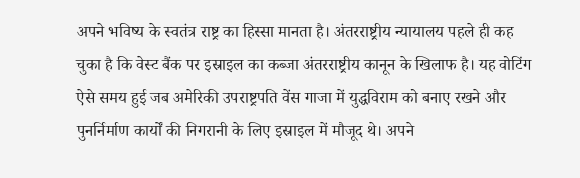अपने भविष्य के स्वतंत्र राष्ट्र का हिस्सा मानता है। अंतरराष्ट्रीय न्यायालय पहले ही कह चुका है कि वेस्ट बैंक पर इस्राइल का कब्जा अंतरराष्ट्रीय कानून के खिलाफ है। यह वोटिंग ऐसे समय हुई जब अमेरिकी उपराष्ट्रपति वेंस गाजा में युद्धविराम को बनाए रखने और पुनर्निर्माण कार्यों की निगरानी के लिए इस्राइल में मौजूद थे। अपने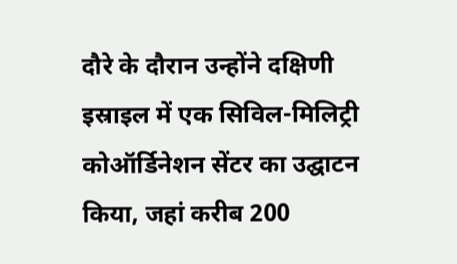दौरे के दौरान उन्होंने दक्षिणी इस्राइल में एक सिविल-मिलिट्री कोऑर्डिनेशन सेंटर का उद्घाटन किया, जहां करीब 200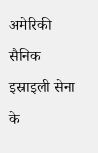अमेरिकी सैनिक इस्राइली सेना के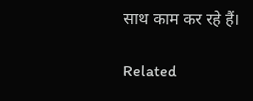साथ काम कर रहे हैं।

Related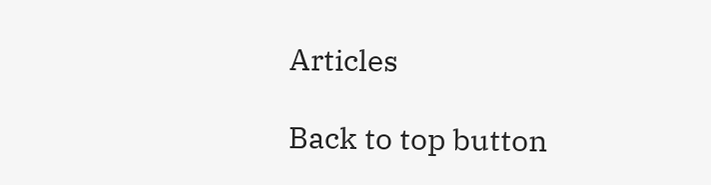Articles

Back to top button